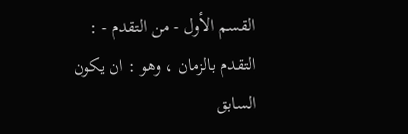القسم الأول - من التقدم - : التقدم بالزمان ، وهو : ان يكون السابق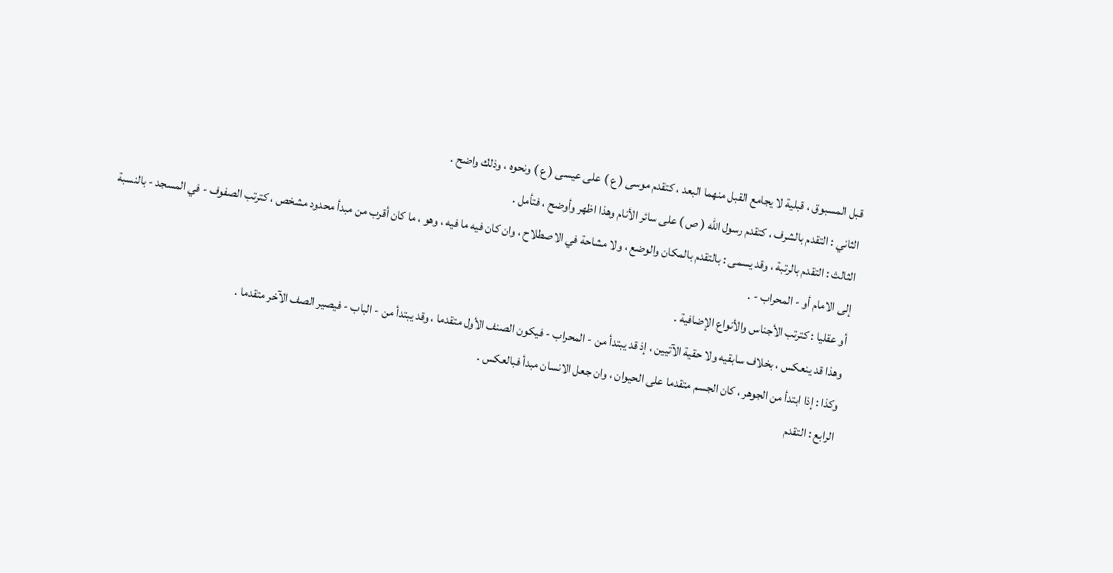قبل المسبوق ، قبلية لا يجامع القبل منهما البعد ، كتقدم موسى ( ع ) على عيسى ( ع ) ونحوه ، وذلك واضح .
الثاني : التقدم بالشرف ، كتقدم رسول اللّه ( ص ) على سائر الأنام وهذا اظهر وأوضح ، فتأمل .
الثالث : التقدم بالرتبة ، وقد يسمى : بالتقدم بالمكان والوضع ، ولا مشاحة في الاصطلاح ، وان كان فيه ما فيه ، وهو ، ما كان أقرب من مبدأ محدود مشخص ، كترتب الصفوف - في المسجد - بالنسبة إلى الامام أو - المحراب - .
أو عقليا : كترتب الأجناس والأنواع الإضافية .
وهذا قد ينعكس ، بخلاف سابقيه ولا حقية الآتيين ، إذ قد يبتدأ من - المحراب - فيكون الصنف الأول متقدما ، وقد يبتدأ من - الباب - فيصير الصف الآخر متقدما .
وكذا : إذا ابتدأ من الجوهر ، كان الجسم متقدما على الحيوان ، وان جعل الانسان مبدأ فبالعكس .
الرابع : التقدم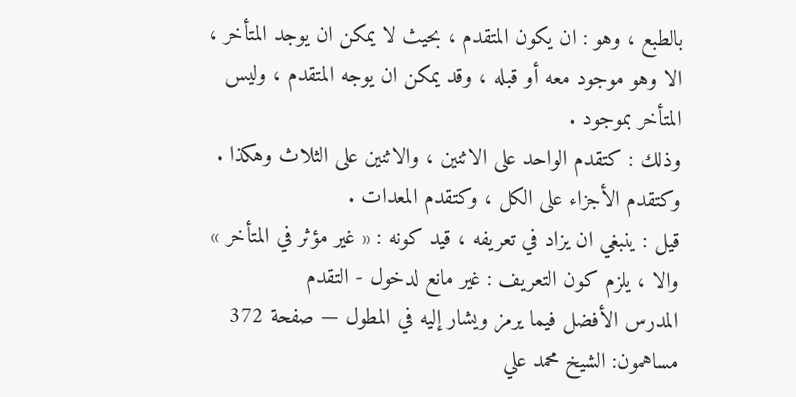بالطبع ، وهو : ان يكون المتقدم ، بحيث لا يمكن ان يوجد المتأخر ، الا وهو موجود معه أو قبله ، وقد يمكن ان يوجه المتقدم ، وليس المتأخر بموجود .
وذلك : كتقدم الواحد على الاثنين ، والاثنين على الثلاث وهكذا .
وكتقدم الأجزاء على الكل ، وكتقدم المعدات .
قيل : ينبغي ان يزاد في تعريفه ، قيد كونه : « غير مؤثر في المتأخر » والا ، يلزم كون التعريف : غير مانع لدخول - التقدم
المدرس الأفضل فيما يرمز ويشار إليه في المطول — صفحة 372
مساهمون: الشيخ محمد علي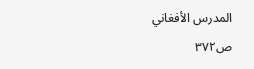المدرس الأفغاني
ص٣٧٢